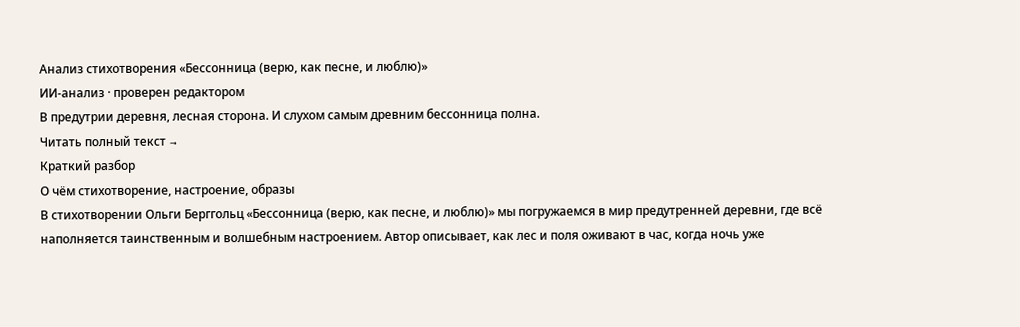Анализ стихотворения «Бессонница (верю, как песне, и люблю)»
ИИ-анализ · проверен редактором
В предутрии деревня, лесная сторона. И слухом самым древним бессонница полна.
Читать полный текст →
Краткий разбор
О чём стихотворение, настроение, образы
В стихотворении Ольги Берггольц «Бессонница (верю, как песне, и люблю)» мы погружаемся в мир предутренней деревни, где всё наполняется таинственным и волшебным настроением. Автор описывает, как лес и поля оживают в час, когда ночь уже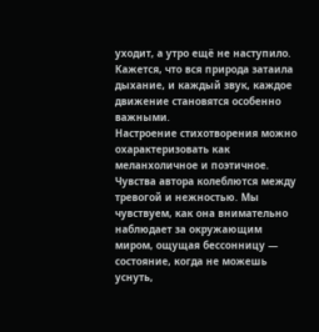уходит, а утро ещё не наступило. Кажется, что вся природа затаила дыхание, и каждый звук, каждое движение становятся особенно важными.
Настроение стихотворения можно охарактеризовать как меланхоличное и поэтичное. Чувства автора колеблются между тревогой и нежностью. Мы чувствуем, как она внимательно наблюдает за окружающим миром, ощущая бессонницу — состояние, когда не можешь уснуть,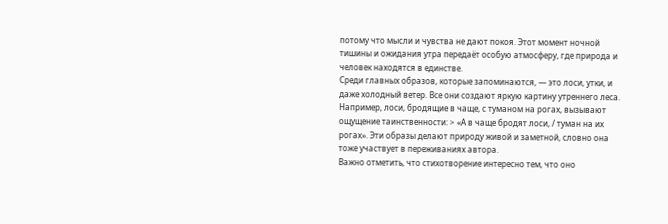потому что мысли и чувства не дают покоя. Этот момент ночной тишины и ожидания утра передаёт особую атмосферу, где природа и человек находятся в единстве.
Среди главных образов, которые запоминаются, — это лоси, утки, и даже холодный ветер. Все они создают яркую картину утреннего леса. Например, лоси, бродящие в чаще, с туманом на рогах, вызывают ощущение таинственности: > «А в чаще бродят лоси, / туман на их рогах». Эти образы делают природу живой и заметной, словно она тоже участвует в переживаниях автора.
Важно отметить, что стихотворение интересно тем, что оно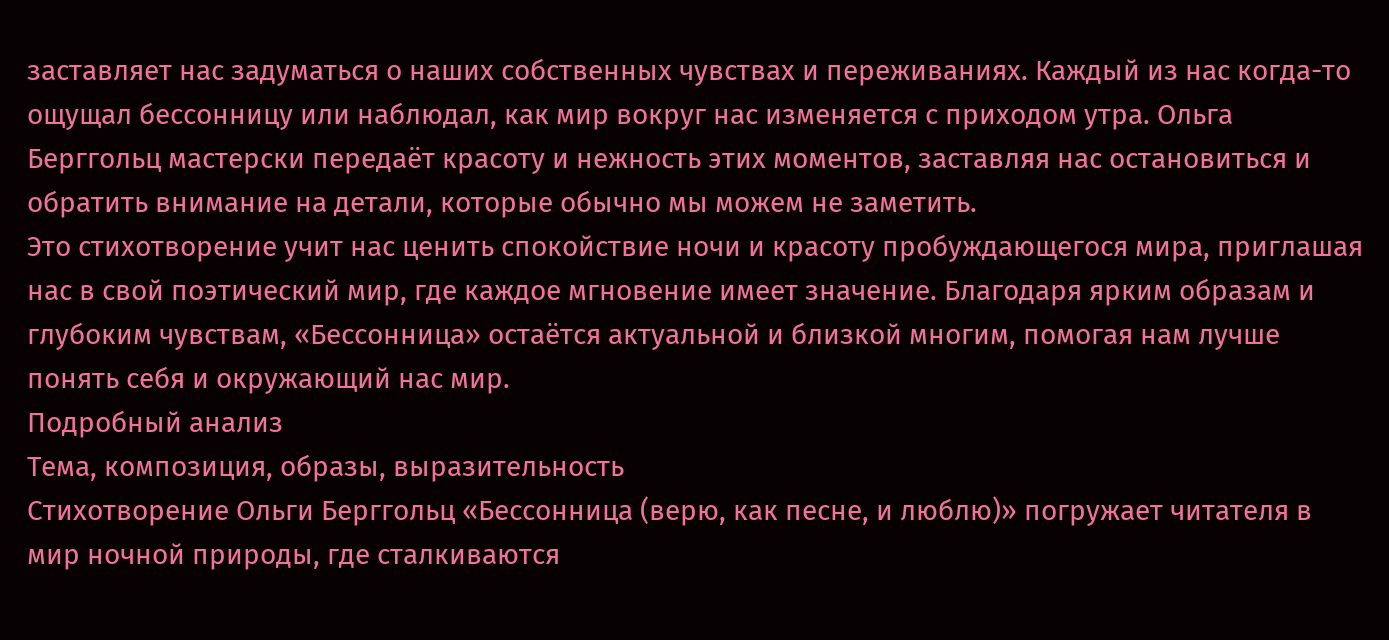заставляет нас задуматься о наших собственных чувствах и переживаниях. Каждый из нас когда-то ощущал бессонницу или наблюдал, как мир вокруг нас изменяется с приходом утра. Ольга Берггольц мастерски передаёт красоту и нежность этих моментов, заставляя нас остановиться и обратить внимание на детали, которые обычно мы можем не заметить.
Это стихотворение учит нас ценить спокойствие ночи и красоту пробуждающегося мира, приглашая нас в свой поэтический мир, где каждое мгновение имеет значение. Благодаря ярким образам и глубоким чувствам, «Бессонница» остаётся актуальной и близкой многим, помогая нам лучше понять себя и окружающий нас мир.
Подробный анализ
Тема, композиция, образы, выразительность
Стихотворение Ольги Берггольц «Бессонница (верю, как песне, и люблю)» погружает читателя в мир ночной природы, где сталкиваются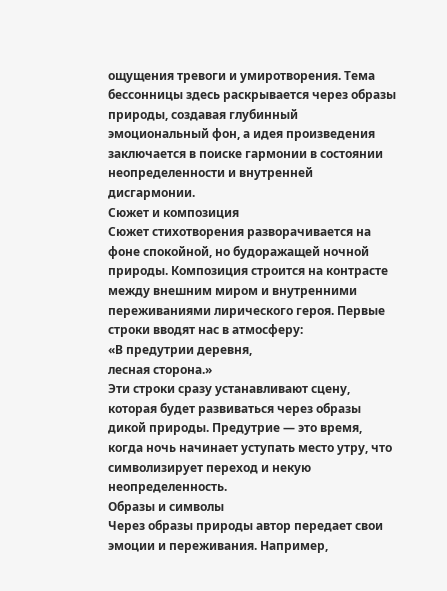ощущения тревоги и умиротворения. Тема бессонницы здесь раскрывается через образы природы, создавая глубинный эмоциональный фон, а идея произведения заключается в поиске гармонии в состоянии неопределенности и внутренней дисгармонии.
Сюжет и композиция
Сюжет стихотворения разворачивается на фоне спокойной, но будоражащей ночной природы. Композиция строится на контрасте между внешним миром и внутренними переживаниями лирического героя. Первые строки вводят нас в атмосферу:
«В предутрии деревня,
лесная сторона.»
Эти строки сразу устанавливают сцену, которая будет развиваться через образы дикой природы. Предутрие — это время, когда ночь начинает уступать место утру, что символизирует переход и некую неопределенность.
Образы и символы
Через образы природы автор передает свои эмоции и переживания. Например,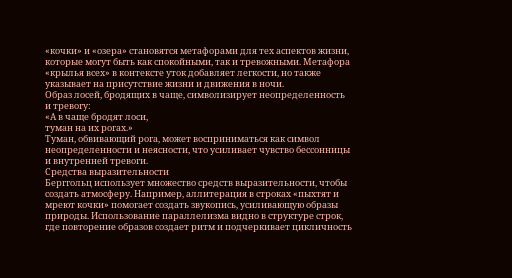«кочки» и «озера» становятся метафорами для тех аспектов жизни, которые могут быть как спокойными, так и тревожными. Метафора «крылья всех» в контексте уток добавляет легкости, но также указывает на присутствие жизни и движения в ночи.
Образ лосей, бродящих в чаще, символизирует неопределенность и тревогу:
«А в чаще бродят лоси,
туман на их рогах.»
Туман, обвивающий рога, может восприниматься как символ неопределенности и неясности, что усиливает чувство бессонницы и внутренней тревоги.
Средства выразительности
Берггольц использует множество средств выразительности, чтобы создать атмосферу. Например, аллитерация в строках «пыхтят и мреют кочки» помогает создать звукопись, усиливающую образы природы. Использование параллелизма видно в структуре строк, где повторение образов создает ритм и подчеркивает цикличность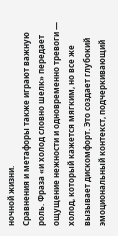ночной жизни.
Сравнения и метафоры также играют важную роль. Фраза «и холод словно шелк» передает ощущение нежности и одновременно тревоги — холод, который кажется мягким, но все же вызывает дискомфорт. Это создает глубокий эмоциональный контекст, подчеркивающий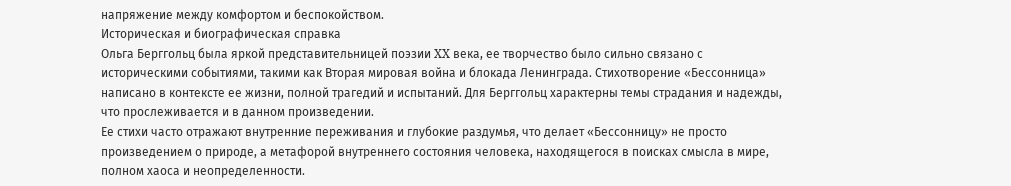напряжение между комфортом и беспокойством.
Историческая и биографическая справка
Ольга Берггольц была яркой представительницей поэзии XX века, ее творчество было сильно связано с историческими событиями, такими как Вторая мировая война и блокада Ленинграда. Стихотворение «Бессонница» написано в контексте ее жизни, полной трагедий и испытаний. Для Берггольц характерны темы страдания и надежды, что прослеживается и в данном произведении.
Ее стихи часто отражают внутренние переживания и глубокие раздумья, что делает «Бессонницу» не просто произведением о природе, а метафорой внутреннего состояния человека, находящегося в поисках смысла в мире, полном хаоса и неопределенности.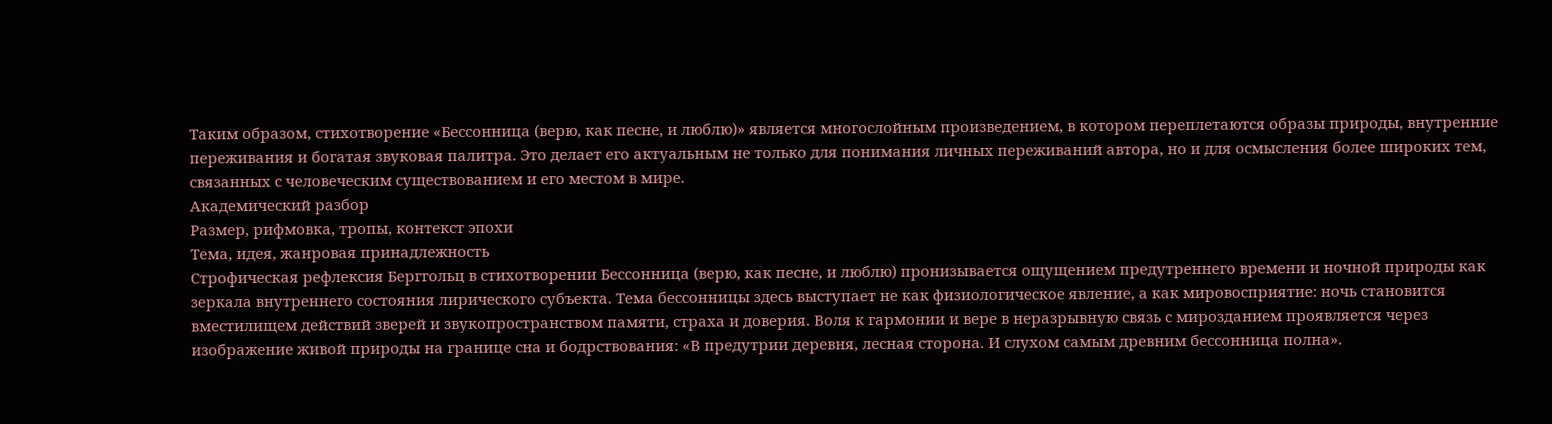Таким образом, стихотворение «Бессонница (верю, как песне, и люблю)» является многослойным произведением, в котором переплетаются образы природы, внутренние переживания и богатая звуковая палитра. Это делает его актуальным не только для понимания личных переживаний автора, но и для осмысления более широких тем, связанных с человеческим существованием и его местом в мире.
Академический разбор
Размер, рифмовка, тропы, контекст эпохи
Тема, идея, жанровая принадлежность
Строфическая рефлексия Берггольц в стихотворении Бессонница (верю, как песне, и люблю) пронизывается ощущением предутреннего времени и ночной природы как зеркала внутреннего состояния лирического субъекта. Тема бессонницы здесь выступает не как физиологическое явление, а как мировосприятие: ночь становится вместилищем действий зверей и звукопространством памяти, страха и доверия. Воля к гармонии и вере в неразрывную связь с мирозданием проявляется через изображение живой природы на границе сна и бодрствования: «В предутрии деревня, лесная сторона. И слухом самым древним бессонница полна».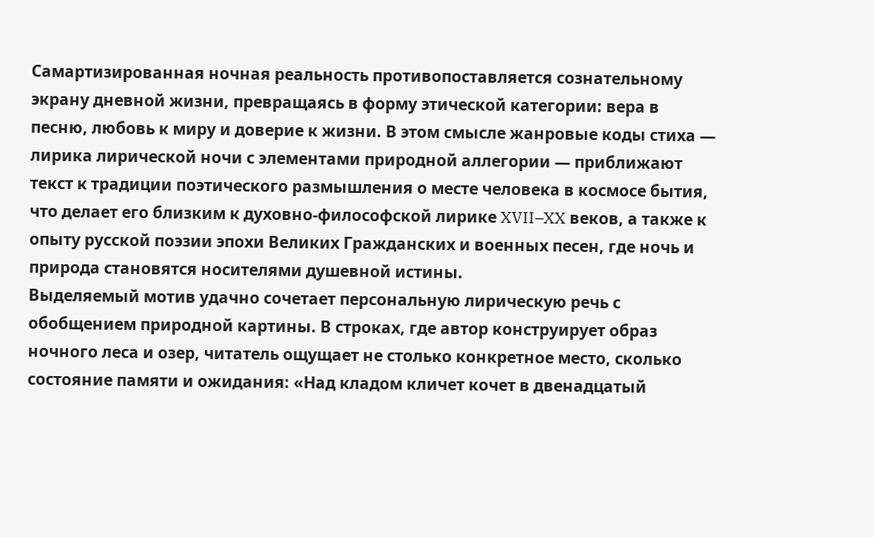Самартизированная ночная реальность противопоставляется сознательному экрану дневной жизни, превращаясь в форму этической категории: вера в песню, любовь к миру и доверие к жизни. В этом смысле жанровые коды стиха — лирика лирической ночи с элементами природной аллегории — приближают текст к традиции поэтического размышления о месте человека в космосе бытия, что делает его близким к духовно-философской лирике XVII–XX веков, а также к опыту русской поэзии эпохи Великих Гражданских и военных песен, где ночь и природа становятся носителями душевной истины.
Выделяемый мотив удачно сочетает персональную лирическую речь с обобщением природной картины. В строках, где автор конструирует образ ночного леса и озер, читатель ощущает не столько конкретное место, сколько состояние памяти и ожидания: «Над кладом кличет кочет в двенадцатый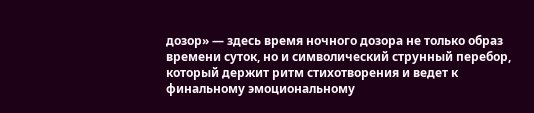дозор» — здесь время ночного дозора не только образ времени суток, но и символический струнный перебор, который держит ритм стихотворения и ведет к финальному эмоциональному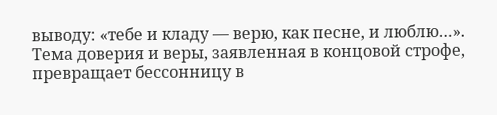выводу: «тебе и кладу — верю, как песне, и люблю…». Тема доверия и веры, заявленная в концовой строфе, превращает бессонницу в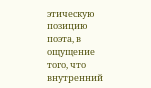этическую позицию поэта, в ощущение того, что внутренний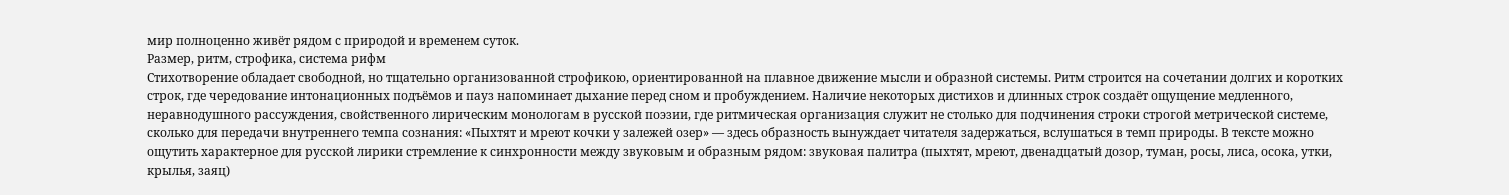мир полноценно живёт рядом с природой и временем суток.
Размер, ритм, строфика, система рифм
Стихотворение обладает свободной, но тщательно организованной строфикою, ориентированной на плавное движение мысли и образной системы. Ритм строится на сочетании долгих и коротких строк, где чередование интонационных подъёмов и пауз напоминает дыхание перед сном и пробуждением. Наличие некоторых дистихов и длинных строк создаёт ощущение медленного, неравнодушного рассуждения, свойственного лирическим монологам в русской поэзии, где ритмическая организация служит не столько для подчинения строки строгой метрической системе, сколько для передачи внутреннего темпа сознания: «Пыхтят и мреют кочки у залежей озер» — здесь образность вынуждает читателя задержаться, вслушаться в темп природы. В тексте можно ощутить характерное для русской лирики стремление к синхронности между звуковым и образным рядом: звуковая палитра (пыхтят, мреют, двенадцатый дозор, туман, росы, лиса, осока, утки, крылья, заяц)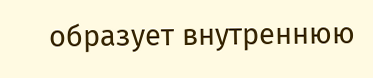образует внутреннюю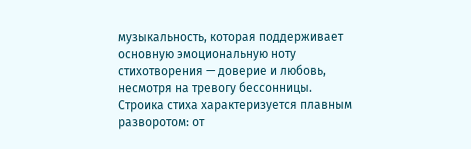музыкальность, которая поддерживает основную эмоциональную ноту стихотворения — доверие и любовь, несмотря на тревогу бессонницы.
Строика стиха характеризуется плавным разворотом: от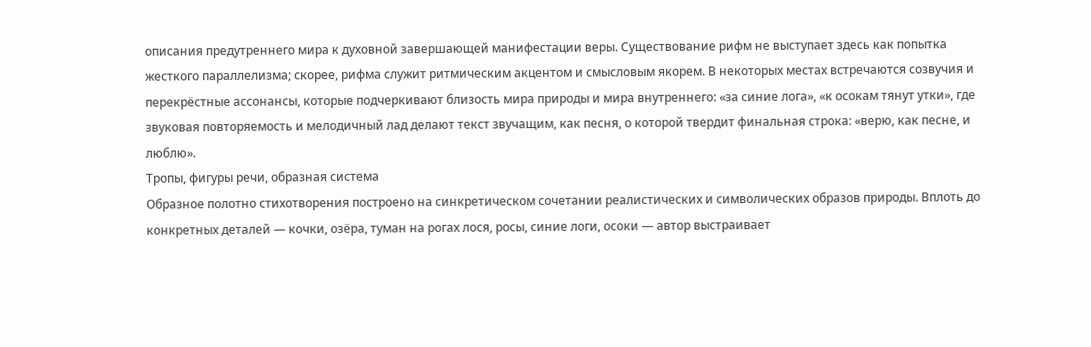описания предутреннего мира к духовной завершающей манифестации веры. Существование рифм не выступает здесь как попытка жесткого параллелизма; скорее, рифма служит ритмическим акцентом и смысловым якорем. В некоторых местах встречаются созвучия и перекрёстные ассонансы, которые подчеркивают близость мира природы и мира внутреннего: «за синие лога», «к осокам тянут утки», где звуковая повторяемость и мелодичный лад делают текст звучащим, как песня, о которой твердит финальная строка: «верю, как песне, и люблю».
Тропы, фигуры речи, образная система
Образное полотно стихотворения построено на синкретическом сочетании реалистических и символических образов природы. Вплоть до конкретных деталей — кочки, озёра, туман на рогах лося, росы, синие логи, осоки — автор выстраивает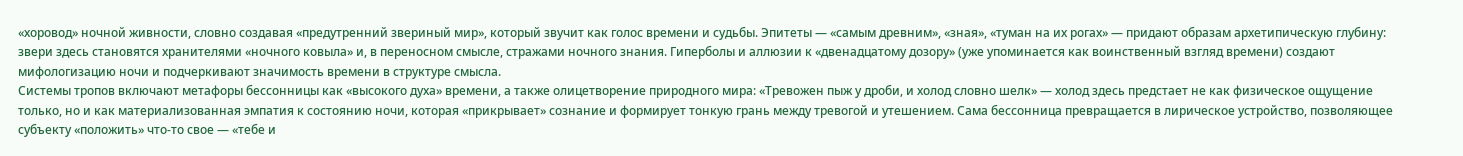«хоровод» ночной живности, словно создавая «предутренний звериный мир», который звучит как голос времени и судьбы. Эпитеты — «самым древним», «зная», «туман на их рогах» — придают образам архетипическую глубину: звери здесь становятся хранителями «ночного ковыла» и, в переносном смысле, стражами ночного знания. Гиперболы и аллюзии к «двенадцатому дозору» (уже упоминается как воинственный взгляд времени) создают мифологизацию ночи и подчеркивают значимость времени в структуре смысла.
Системы тропов включают метафоры бессонницы как «высокого духа» времени, а также олицетворение природного мира: «Тревожен пыж у дроби, и холод словно шелк» — холод здесь предстает не как физическое ощущение только, но и как материализованная эмпатия к состоянию ночи, которая «прикрывает» сознание и формирует тонкую грань между тревогой и утешением. Сама бессонница превращается в лирическое устройство, позволяющее субъекту «положить» что-то свое — «тебе и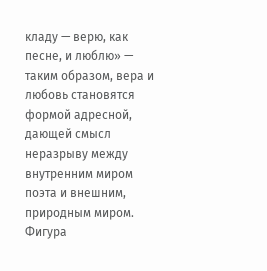кладу — верю, как песне, и люблю» — таким образом, вера и любовь становятся формой адресной, дающей смысл неразрыву между внутренним миром поэта и внешним, природным миром.
Фигура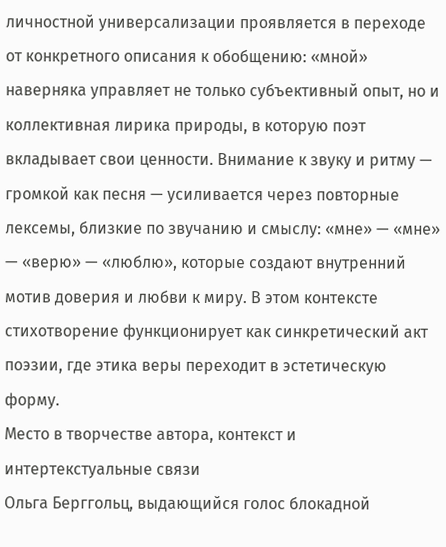личностной универсализации проявляется в переходе от конкретного описания к обобщению: «мной» наверняка управляет не только субъективный опыт, но и коллективная лирика природы, в которую поэт вкладывает свои ценности. Внимание к звуку и ритму — громкой как песня — усиливается через повторные лексемы, близкие по звучанию и смыслу: «мне» — «мне» — «верю» — «люблю», которые создают внутренний мотив доверия и любви к миру. В этом контексте стихотворение функционирует как синкретический акт поэзии, где этика веры переходит в эстетическую форму.
Место в творчестве автора, контекст и интертекстуальные связи
Ольга Берггольц, выдающийся голос блокадной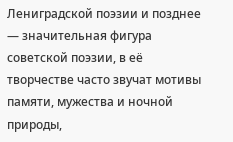Лениградской поэзии и позднее — значительная фигура советской поэзии, в её творчестве часто звучат мотивы памяти, мужества и ночной природы,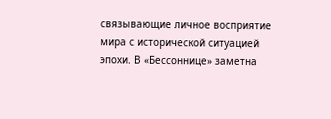связывающие личное восприятие мира с исторической ситуацией эпохи. В «Бессоннице» заметна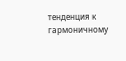тенденция к гармоничному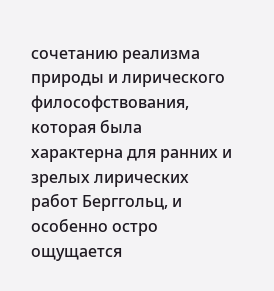сочетанию реализма природы и лирического философствования, которая была характерна для ранних и зрелых лирических работ Берггольц, и особенно остро ощущается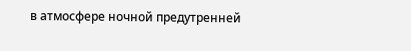в атмосфере ночной предутренней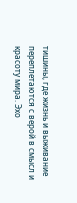тишины, где жизнь и выживание переплетаются с верой в смысл и красоту мира. Эхо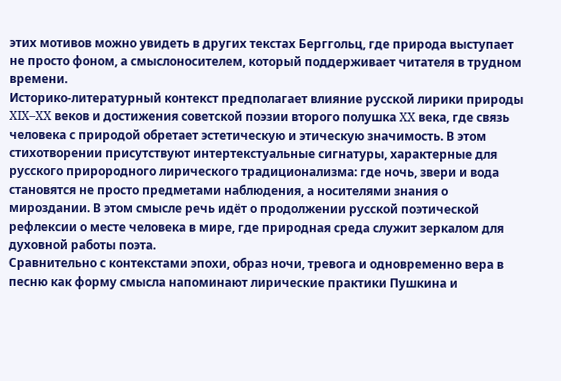этих мотивов можно увидеть в других текстах Берггольц, где природа выступает не просто фоном, а смыслоносителем, который поддерживает читателя в трудном времени.
Историко-литературный контекст предполагает влияние русской лирики природы XIX–XX веков и достижения советской поэзии второго полушка XX века, где связь человека с природой обретает эстетическую и этическую значимость. В этом стихотворении присутствуют интертекстуальные сигнатуры, характерные для русского прирородного лирического традиционализма: где ночь, звери и вода становятся не просто предметами наблюдения, а носителями знания о мироздании. В этом смысле речь идёт о продолжении русской поэтической рефлексии о месте человека в мире, где природная среда служит зеркалом для духовной работы поэта.
Сравнительно с контекстами эпохи, образ ночи, тревога и одновременно вера в песню как форму смысла напоминают лирические практики Пушкина и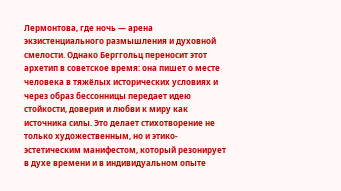Лермонтова, где ночь — аренa экзистенциального размышления и духовной смелости. Однако Берггольц переносит этот архетип в советское время: она пишет о месте человека в тяжёлых исторических условиях и через образ бессонницы передает идею стойкости, доверия и любви к миру как источника силы. Это делает стихотворение не только художественным, но и этико-эстетическим манифестом, который резонирует в духе времени и в индивидуальном опыте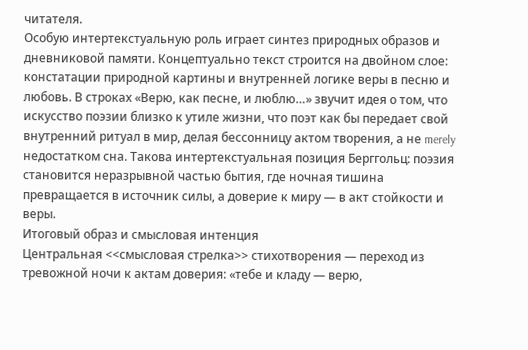читателя.
Особую интертекстуальную роль играет синтез природных образов и дневниковой памяти. Концептуально текст строится на двойном слое: констатации природной картины и внутренней логике веры в песню и любовь. В строках «Верю, как песне, и люблю…» звучит идея о том, что искусство поэзии близко к утиле жизни, что поэт как бы передает свой внутренний ритуал в мир, делая бессонницу актом творения, а не merely недостатком сна. Такова интертекстуальная позиция Берггольц: поэзия становится неразрывной частью бытия, где ночная тишина превращается в источник силы, а доверие к миру — в акт стойкости и веры.
Итоговый образ и смысловая интенция
Центральная <<смысловая стрелка>> стихотворения — переход из тревожной ночи к актам доверия: «тебе и кладу — верю,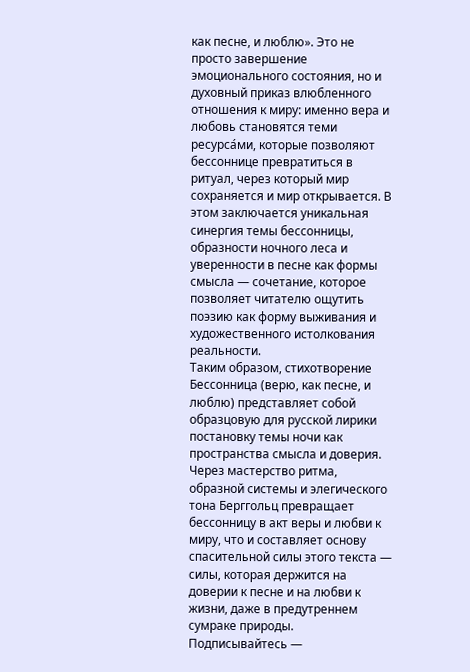как песне, и люблю». Это не просто завершение эмоционального состояния, но и духовный приказ влюбленного отношения к миру: именно вера и любовь становятся теми ресурса́ми, которые позволяют бессоннице превратиться в ритуал, через который мир сохраняется и мир открывается. В этом заключается уникальная синергия темы бессонницы, образности ночного леса и уверенности в песне как формы смысла — сочетание, которое позволяет читателю ощутить поэзию как форму выживания и художественного истолкования реальности.
Таким образом, стихотворение Бессонница (верю, как песне, и люблю) представляет собой образцовую для русской лирики постановку темы ночи как пространства смысла и доверия. Через мастерство ритма, образной системы и элегического тона Берггольц превращает бессонницу в акт веры и любви к миру, что и составляет основу спасительной силы этого текста — силы, которая держится на доверии к песне и на любви к жизни, даже в предутреннем сумраке природы.
Подписывайтесь —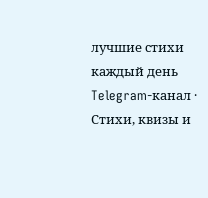лучшие стихи каждый день
Telegram-канал · Стихи, квизы и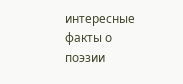интересные факты о поэзии